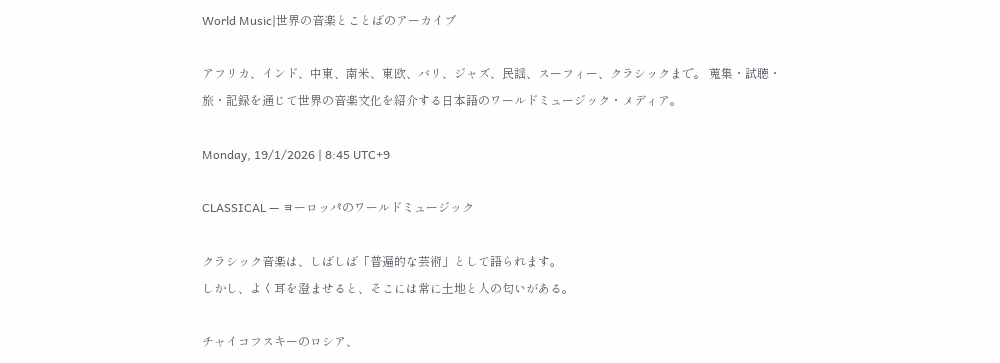World Music|世界の音楽とことばのアーカイブ

アフリカ、インド、中東、南米、東欧、バリ、ジャズ、民謡、スーフィー、クラシックまで。 蒐集・試聴・旅・記録を通じて世界の音楽文化を紹介する日本語のワールドミュージック・メディア。

Monday, 19/1/2026 | 8:45 UTC+9

CLASSICAL — ヨーロッパのワールドミュージック

クラシック音楽は、しばしば「普遍的な芸術」として語られます。
しかし、よく耳を澄ませると、そこには常に土地と人の匂いがある。

チャイコフスキーのロシア、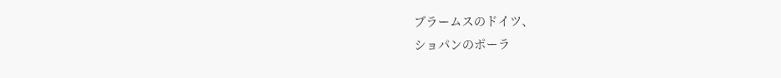ブラームスのドイツ、
ショパンのポーラ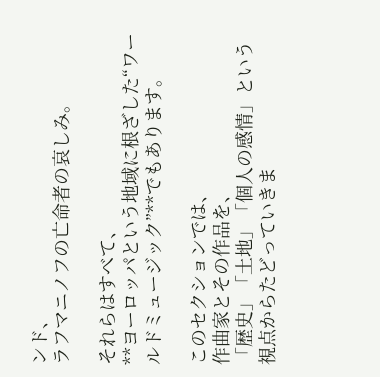ンド、
ラフマニノフの亡命者の哀しみ。

それらはすべて、
**ヨーロッパという地域に根ざした“ワールドミュージック”**でもあります。

このセクションでは、
作曲家とその作品を、
「歴史」「土地」「個人の感情」という視点からたどっていきま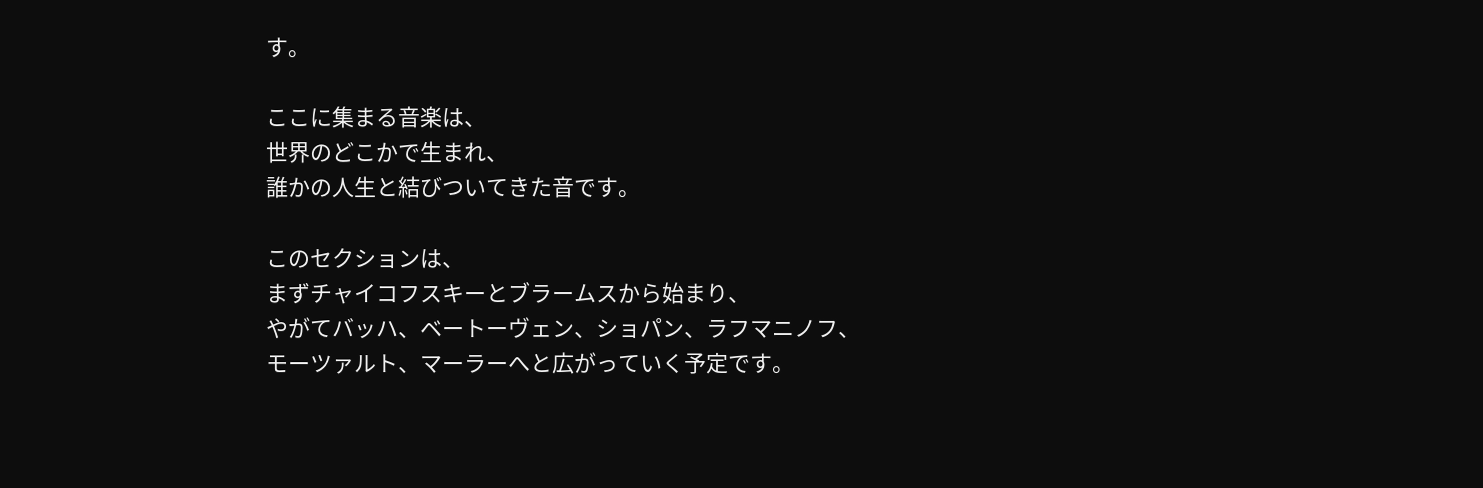す。

ここに集まる音楽は、
世界のどこかで生まれ、
誰かの人生と結びついてきた音です。

このセクションは、
まずチャイコフスキーとブラームスから始まり、
やがてバッハ、ベートーヴェン、ショパン、ラフマニノフ、
モーツァルト、マーラーへと広がっていく予定です。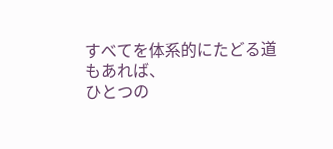すべてを体系的にたどる道もあれば、
ひとつの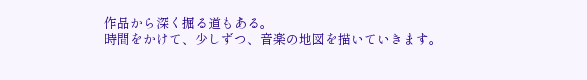作品から深く掘る道もある。
時間をかけて、少しずつ、音楽の地図を描いていきます。